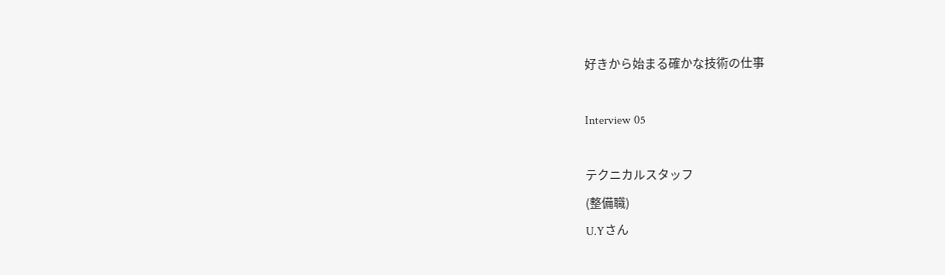好きから始まる確かな技術の仕事

Interview 05

テクニカルスタッフ
(整備職)
U.Yさん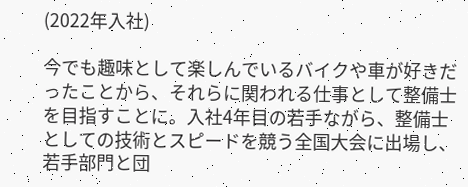(2022年入社)

今でも趣味として楽しんでいるバイクや車が好きだったことから、それらに関われる仕事として整備士を目指すことに。入社4年目の若手ながら、整備士としての技術とスピードを競う全国大会に出場し、若手部門と団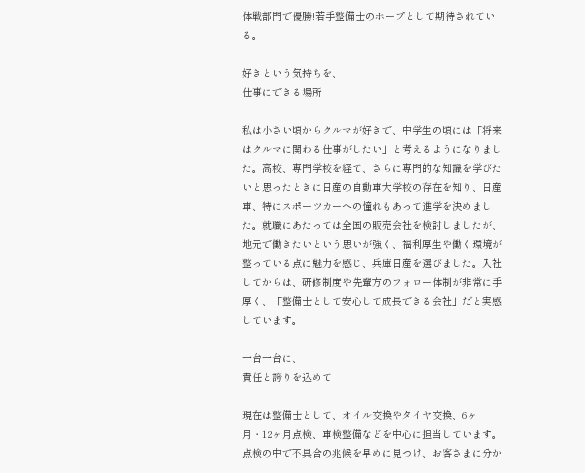体戦部門で優勝!若手整備士のホープとして期待されている。

好きという気持ちを、
仕事にできる場所

私は小さい頃からクルマが好きで、中学生の頃には「将来はクルマに関わる仕事がしたい」と考えるようになりました。高校、専門学校を経て、さらに専門的な知識を学びたいと思ったときに日産の自動車大学校の存在を知り、日産車、特にスポーツカーへの憧れもあって進学を決めました。就職にあたっては全国の販売会社を検討しましたが、地元で働きたいという思いが強く、福利厚生や働く環境が整っている点に魅力を感じ、兵庫日産を選びました。入社してからは、研修制度や先輩方のフォロー体制が非常に手厚く、「整備士として安心して成長できる会社」だと実感しています。

一台一台に、
責任と誇りを込めて

現在は整備士として、オイル交換やタイヤ交換、6ヶ月・12ヶ月点検、車検整備などを中心に担当しています。点検の中で不具合の兆候を早めに見つけ、お客さまに分か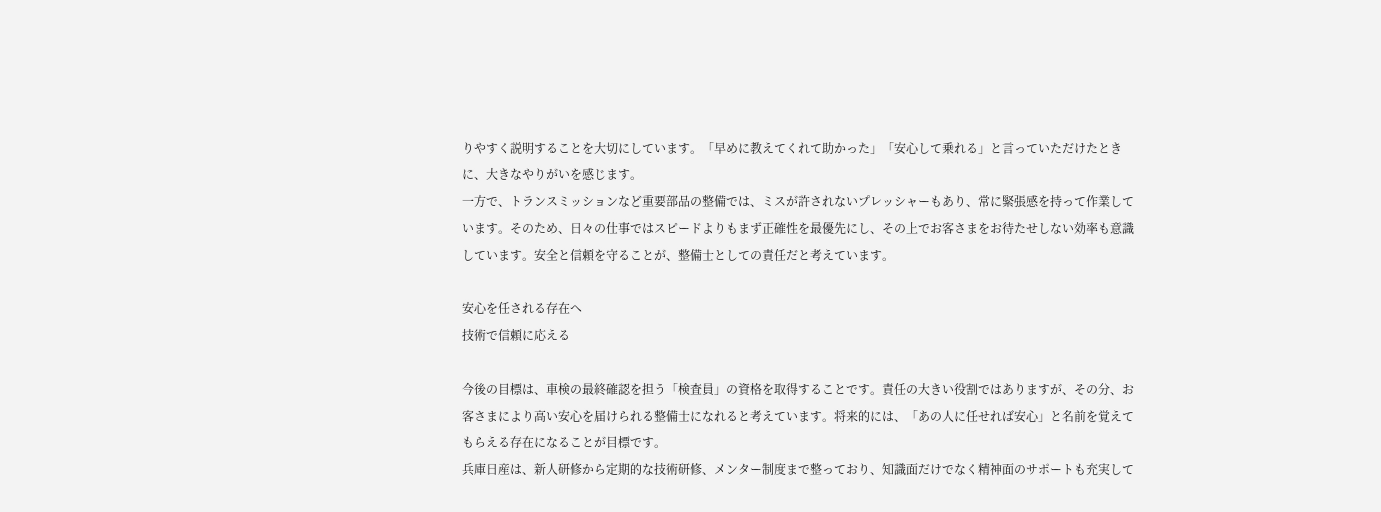りやすく説明することを大切にしています。「早めに教えてくれて助かった」「安心して乗れる」と言っていただけたときに、大きなやりがいを感じます。
一方で、トランスミッションなど重要部品の整備では、ミスが許されないプレッシャーもあり、常に緊張感を持って作業しています。そのため、日々の仕事ではスピードよりもまず正確性を最優先にし、その上でお客さまをお待たせしない効率も意識しています。安全と信頼を守ることが、整備士としての責任だと考えています。

安心を任される存在へ
技術で信頼に応える

今後の目標は、車検の最終確認を担う「検査員」の資格を取得することです。責任の大きい役割ではありますが、その分、お客さまにより高い安心を届けられる整備士になれると考えています。将来的には、「あの人に任せれば安心」と名前を覚えてもらえる存在になることが目標です。
兵庫日産は、新人研修から定期的な技術研修、メンター制度まで整っており、知識面だけでなく精神面のサポートも充実して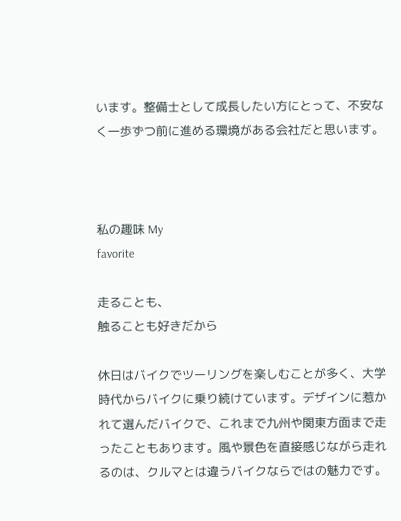います。整備士として成長したい方にとって、不安なく一歩ずつ前に進める環境がある会社だと思います。



私の趣味 My
favorite

走ることも、
触ることも好きだから

休日はバイクでツーリングを楽しむことが多く、大学時代からバイクに乗り続けています。デザインに惹かれて選んだバイクで、これまで九州や関東方面まで走ったこともあります。風や景色を直接感じながら走れるのは、クルマとは違うバイクならではの魅力です。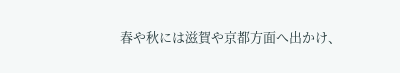春や秋には滋賀や京都方面へ出かけ、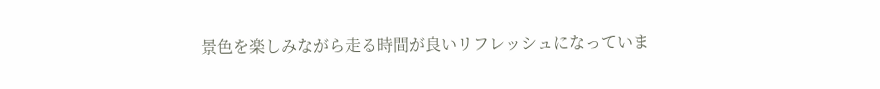景色を楽しみながら走る時間が良いリフレッシュになっていま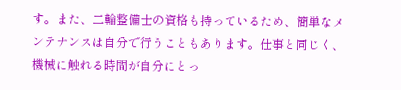す。また、二輪整備士の資格も持っているため、簡単なメンテナンスは自分で行うこともあります。仕事と同じく、機械に触れる時間が自分にとっ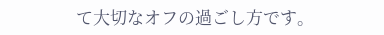て大切なオフの過ごし方です。